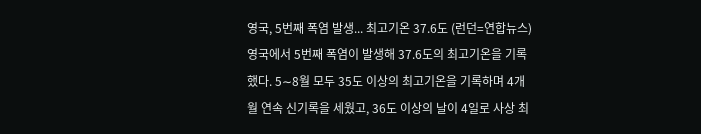영국, 5번째 폭염 발생... 최고기온 37.6도 (런던=연합뉴스)
영국에서 5번째 폭염이 발생해 37.6도의 최고기온을 기록했다. 5∼8월 모두 35도 이상의 최고기온을 기록하며 4개월 연속 신기록을 세웠고, 36도 이상의 날이 4일로 사상 최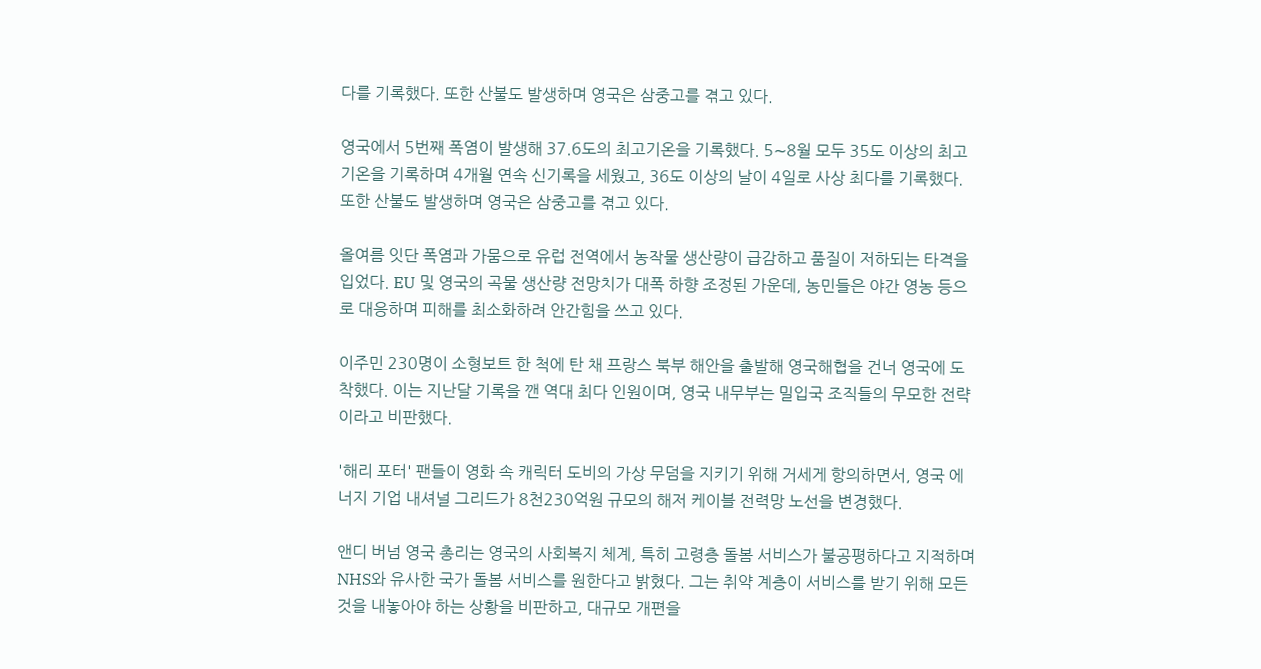다를 기록했다. 또한 산불도 발생하며 영국은 삼중고를 겪고 있다.

영국에서 5번째 폭염이 발생해 37.6도의 최고기온을 기록했다. 5∼8월 모두 35도 이상의 최고기온을 기록하며 4개월 연속 신기록을 세웠고, 36도 이상의 날이 4일로 사상 최다를 기록했다. 또한 산불도 발생하며 영국은 삼중고를 겪고 있다.

올여름 잇단 폭염과 가뭄으로 유럽 전역에서 농작물 생산량이 급감하고 품질이 저하되는 타격을 입었다. EU 및 영국의 곡물 생산량 전망치가 대폭 하향 조정된 가운데, 농민들은 야간 영농 등으로 대응하며 피해를 최소화하려 안간힘을 쓰고 있다.

이주민 230명이 소형보트 한 척에 탄 채 프랑스 북부 해안을 출발해 영국해협을 건너 영국에 도착했다. 이는 지난달 기록을 깬 역대 최다 인원이며, 영국 내무부는 밀입국 조직들의 무모한 전략이라고 비판했다.

'해리 포터' 팬들이 영화 속 캐릭터 도비의 가상 무덤을 지키기 위해 거세게 항의하면서, 영국 에너지 기업 내셔널 그리드가 8천230억원 규모의 해저 케이블 전력망 노선을 변경했다.

앤디 버넘 영국 총리는 영국의 사회복지 체계, 특히 고령층 돌봄 서비스가 불공평하다고 지적하며 NHS와 유사한 국가 돌봄 서비스를 원한다고 밝혔다. 그는 취약 계층이 서비스를 받기 위해 모든 것을 내놓아야 하는 상황을 비판하고, 대규모 개편을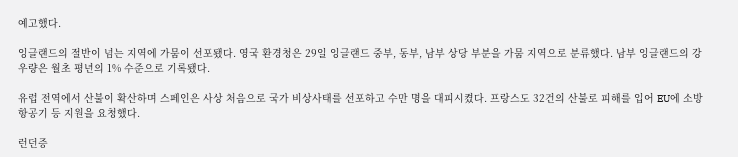예고했다.

잉글랜드의 절반이 넘는 지역에 가뭄이 선포됐다. 영국 환경청은 29일 잉글랜드 중부, 동부, 남부 상당 부분을 가뭄 지역으로 분류했다. 남부 잉글랜드의 강우량은 월초 평년의 1% 수준으로 기록됐다.

유럽 전역에서 산불이 확산하며 스페인은 사상 처음으로 국가 비상사태를 선포하고 수만 명을 대피시켰다. 프랑스도 32건의 산불로 피해를 입어 EU에 소방 항공기 등 지원을 요청했다.

런던증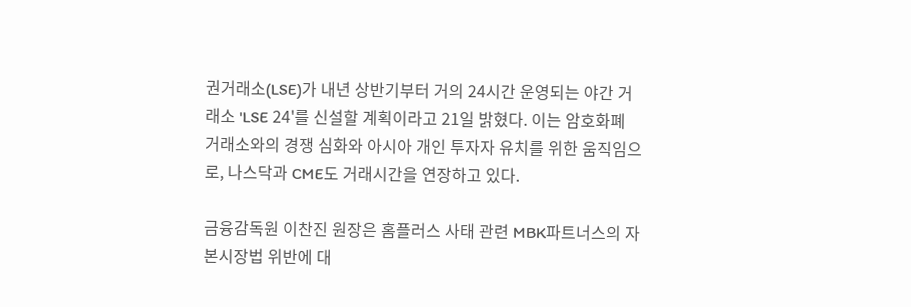권거래소(LSE)가 내년 상반기부터 거의 24시간 운영되는 야간 거래소 'LSE 24'를 신설할 계획이라고 21일 밝혔다. 이는 암호화폐 거래소와의 경쟁 심화와 아시아 개인 투자자 유치를 위한 움직임으로, 나스닥과 CME도 거래시간을 연장하고 있다.

금융감독원 이찬진 원장은 홈플러스 사태 관련 MBK파트너스의 자본시장법 위반에 대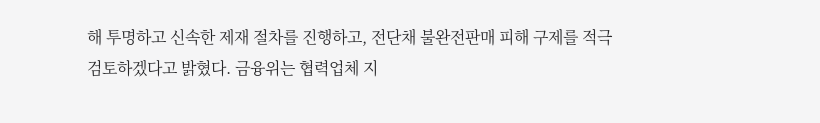해 투명하고 신속한 제재 절차를 진행하고, 전단채 불완전판매 피해 구제를 적극 검토하겠다고 밝혔다. 금융위는 협력업체 지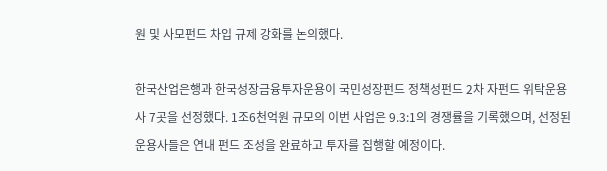원 및 사모펀드 차입 규제 강화를 논의했다.

한국산업은행과 한국성장금융투자운용이 국민성장펀드 정책성펀드 2차 자펀드 위탁운용사 7곳을 선정했다. 1조6천억원 규모의 이번 사업은 9.3:1의 경쟁률을 기록했으며, 선정된 운용사들은 연내 펀드 조성을 완료하고 투자를 집행할 예정이다.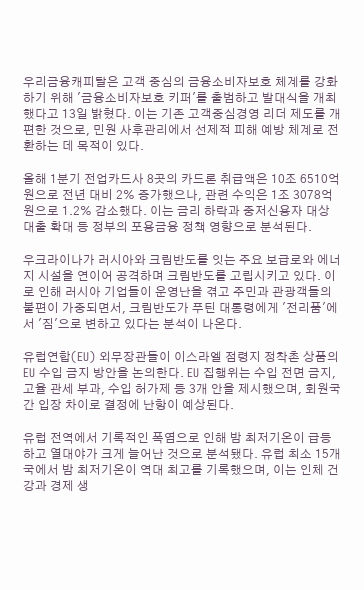우리금융캐피탈은 고객 중심의 금융소비자보호 체계를 강화하기 위해 '금융소비자보호 키퍼'를 출범하고 발대식을 개최했다고 13일 밝혔다. 이는 기존 고객중심경영 리더 제도를 개편한 것으로, 민원 사후관리에서 선제적 피해 예방 체계로 전환하는 데 목적이 있다.

올해 1분기 전업카드사 8곳의 카드론 취급액은 10조 6510억원으로 전년 대비 2% 증가했으나, 관련 수익은 1조 3078억원으로 1.2% 감소했다. 이는 금리 하락과 중저신용자 대상 대출 확대 등 정부의 포용금융 정책 영향으로 분석된다.

우크라이나가 러시아와 크림반도를 잇는 주요 보급로와 에너지 시설을 연이어 공격하며 크림반도를 고립시키고 있다. 이로 인해 러시아 기업들이 운영난을 겪고 주민과 관광객들의 불편이 가중되면서, 크림반도가 푸틴 대통령에게 '전리품'에서 '짐'으로 변하고 있다는 분석이 나온다.

유럽연합(EU) 외무장관들이 이스라엘 점령지 정착촌 상품의 EU 수입 금지 방안을 논의한다. EU 집행위는 수입 전면 금지, 고율 관세 부과, 수입 허가제 등 3개 안을 제시했으며, 회원국 간 입장 차이로 결정에 난항이 예상된다.

유럽 전역에서 기록적인 폭염으로 인해 밤 최저기온이 급등하고 열대야가 크게 늘어난 것으로 분석됐다. 유럽 최소 15개국에서 밤 최저기온이 역대 최고를 기록했으며, 이는 인체 건강과 경제 생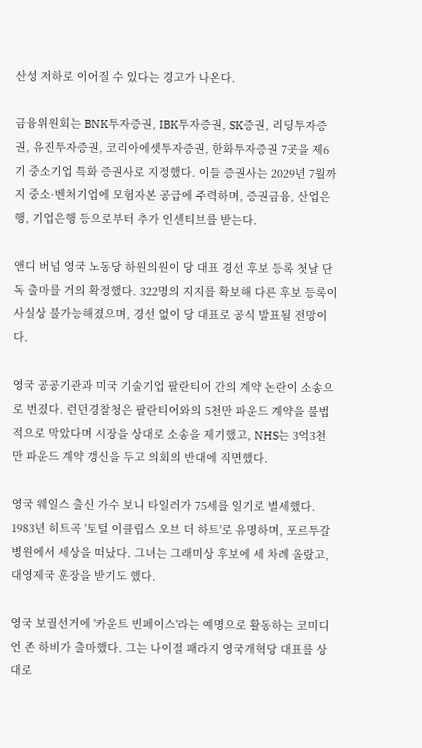산성 저하로 이어질 수 있다는 경고가 나온다.

금융위원회는 BNK투자증권, IBK투자증권, SK증권, 리딩투자증권, 유진투자증권, 코리아에셋투자증권, 한화투자증권 7곳을 제6기 중소기업 특화 증권사로 지정했다. 이들 증권사는 2029년 7월까지 중소·벤처기업에 모험자본 공급에 주력하며, 증권금융, 산업은행, 기업은행 등으로부터 추가 인센티브를 받는다.

앤디 버넘 영국 노동당 하원의원이 당 대표 경선 후보 등록 첫날 단독 출마를 거의 확정했다. 322명의 지지를 확보해 다른 후보 등록이 사실상 불가능해졌으며, 경선 없이 당 대표로 공식 발표될 전망이다.

영국 공공기관과 미국 기술기업 팔란티어 간의 계약 논란이 소송으로 번졌다. 런던경찰청은 팔란티어와의 5천만 파운드 계약을 불법적으로 막았다며 시장을 상대로 소송을 제기했고, NHS는 3억3천만 파운드 계약 갱신을 두고 의회의 반대에 직면했다.

영국 웨일스 출신 가수 보니 타일러가 75세를 일기로 별세했다. 1983년 히트곡 '토털 이클립스 오브 더 하트'로 유명하며, 포르투갈 병원에서 세상을 떠났다. 그녀는 그래미상 후보에 세 차례 올랐고, 대영제국 훈장을 받기도 했다.

영국 보궐선거에 '카운트 빈페이스'라는 예명으로 활동하는 코미디언 존 하비가 출마했다. 그는 나이절 패라지 영국개혁당 대표를 상대로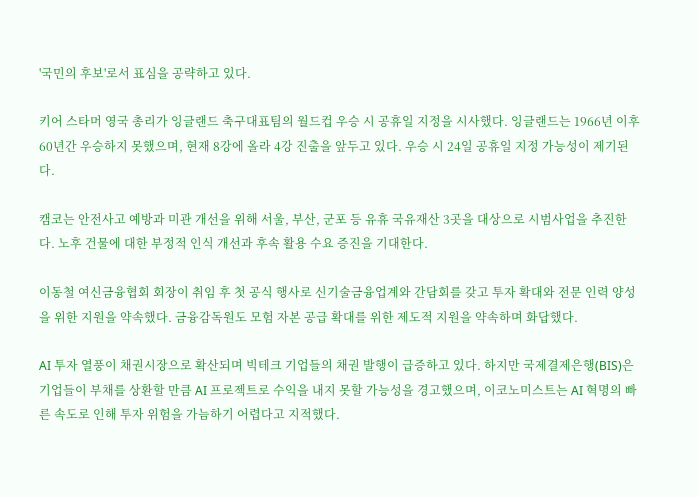'국민의 후보'로서 표심을 공략하고 있다.

키어 스타머 영국 총리가 잉글랜드 축구대표팀의 월드컵 우승 시 공휴일 지정을 시사했다. 잉글랜드는 1966년 이후 60년간 우승하지 못했으며, 현재 8강에 올라 4강 진출을 앞두고 있다. 우승 시 24일 공휴일 지정 가능성이 제기된다.

캠코는 안전사고 예방과 미관 개선을 위해 서울, 부산, 군포 등 유휴 국유재산 3곳을 대상으로 시범사업을 추진한다. 노후 건물에 대한 부정적 인식 개선과 후속 활용 수요 증진을 기대한다.

이동철 여신금융협회 회장이 취임 후 첫 공식 행사로 신기술금융업계와 간담회를 갖고 투자 확대와 전문 인력 양성을 위한 지원을 약속했다. 금융감독원도 모험 자본 공급 확대를 위한 제도적 지원을 약속하며 화답했다.

AI 투자 열풍이 채권시장으로 확산되며 빅테크 기업들의 채권 발행이 급증하고 있다. 하지만 국제결제은행(BIS)은 기업들이 부채를 상환할 만큼 AI 프로젝트로 수익을 내지 못할 가능성을 경고했으며, 이코노미스트는 AI 혁명의 빠른 속도로 인해 투자 위험을 가늠하기 어렵다고 지적했다.